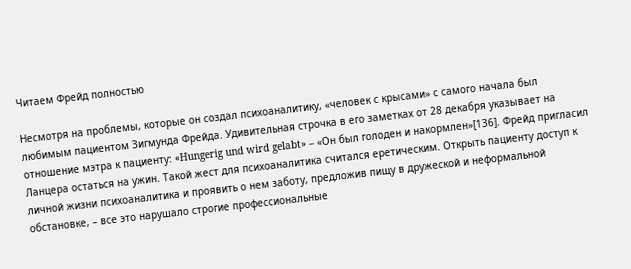Читаем Фрейд полностью

Несмотря на проблемы, которые он создал психоаналитику, «человек с крысами» с самого начала был любимым пациентом Зигмунда Фрейда. Удивительная строчка в его заметках от 28 декабря указывает на отношение мэтра к пациенту: «Hungerig und wird gelabt» – «Он был голоден и накормлен»[136]. Фрейд пригласил Ланцера остаться на ужин. Такой жест для психоаналитика считался еретическим. Открыть пациенту доступ к личной жизни психоаналитика и проявить о нем заботу, предложив пищу в дружеской и неформальной обстановке, – все это нарушало строгие профессиональные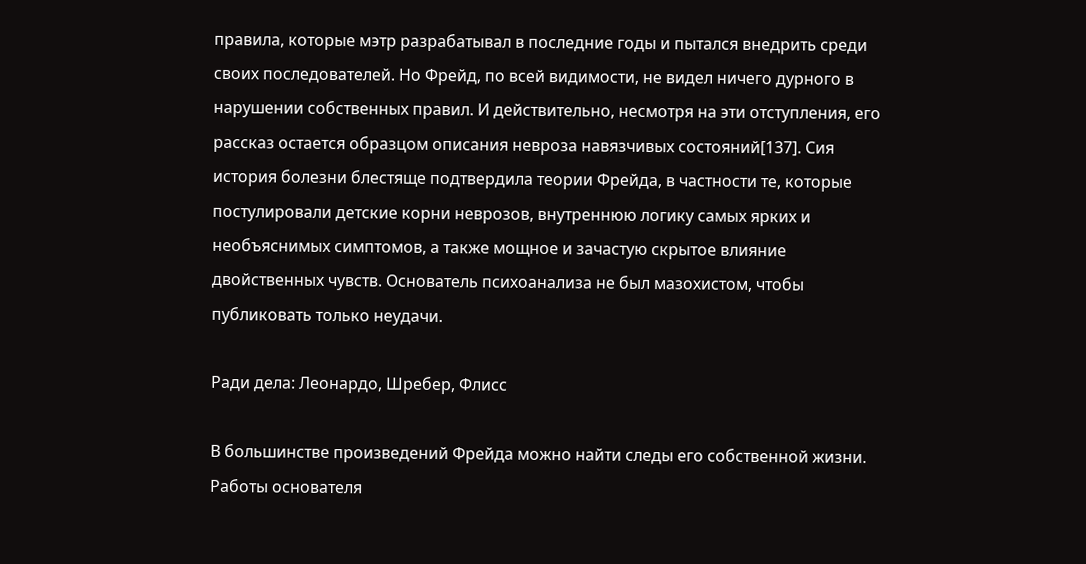правила, которые мэтр разрабатывал в последние годы и пытался внедрить среди своих последователей. Но Фрейд, по всей видимости, не видел ничего дурного в нарушении собственных правил. И действительно, несмотря на эти отступления, его рассказ остается образцом описания невроза навязчивых состояний[137]. Сия история болезни блестяще подтвердила теории Фрейда, в частности те, которые постулировали детские корни неврозов, внутреннюю логику самых ярких и необъяснимых симптомов, а также мощное и зачастую скрытое влияние двойственных чувств. Основатель психоанализа не был мазохистом, чтобы публиковать только неудачи.

Ради дела: Леонардо, Шребер, Флисс

В большинстве произведений Фрейда можно найти следы его собственной жизни. Работы основателя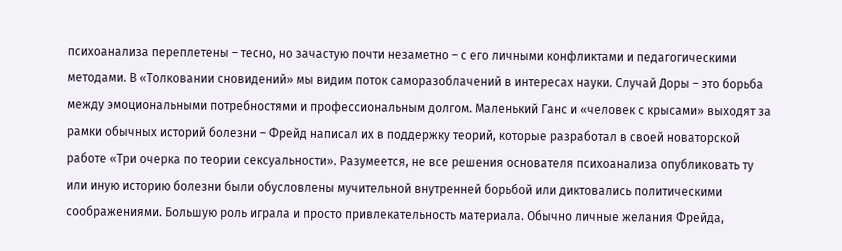психоанализа переплетены – тесно, но зачастую почти незаметно – с его личными конфликтами и педагогическими методами. В «Толковании сновидений» мы видим поток саморазоблачений в интересах науки. Случай Доры – это борьба между эмоциональными потребностями и профессиональным долгом. Маленький Ганс и «человек с крысами» выходят за рамки обычных историй болезни – Фрейд написал их в поддержку теорий, которые разработал в своей новаторской работе «Три очерка по теории сексуальности». Разумеется, не все решения основателя психоанализа опубликовать ту или иную историю болезни были обусловлены мучительной внутренней борьбой или диктовались политическими соображениями. Большую роль играла и просто привлекательность материала. Обычно личные желания Фрейда,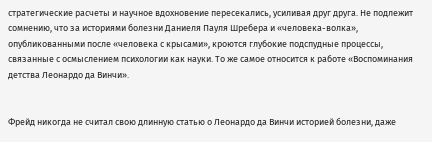стратегические расчеты и научное вдохновение пересекались, усиливая друг друга. Не подлежит сомнению, что за историями болезни Даниеля Пауля Шребера и «человека-волка», опубликованными после «человека с крысами», кроются глубокие подспудные процессы, связанные с осмыслением психологии как науки. То же самое относится к работе «Воспоминания детства Леонардо да Винчи».


Фрейд никогда не считал свою длинную статью о Леонардо да Винчи историей болезни, даже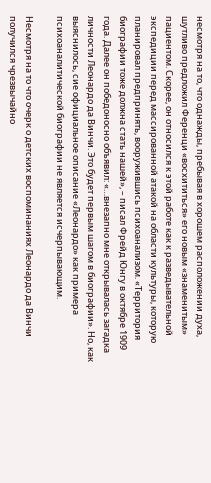несмотря на то, что однажды, пребывая в хорошем расположении духа, шутливо предложил Ференци «восхититься» его новым «знаменитым» пациентом. Скорее, он относился к этой работе как к разведывательной экспедиции перед массированной атакой на области культуры, которую планировал предпринять, вооружившись психоанализом. «Территория биографии тоже должна стать нашей», – писал Фрейд Юнгу в октябре 1909 года. Далее он победоносно объявил: «…внезапно мне открывалась загадка личности Леонардо да Винчи. Это будет первым шагом в биографии». Но, как выяснилось, сие официальное описание «Леонардо» как примера психоаналитической биографии не является исчерпывающим.

Несмотря на то что очерк о детских воспоминаниях Леонардо да Винчи получился чрезвычайно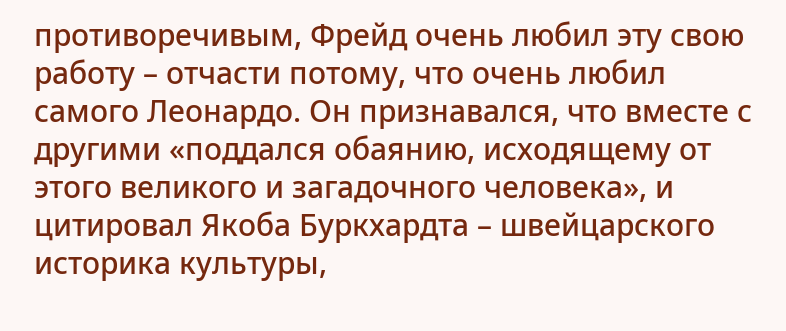противоречивым, Фрейд очень любил эту свою работу – отчасти потому, что очень любил самого Леонардо. Он признавался, что вместе с другими «поддался обаянию, исходящему от этого великого и загадочного человека», и цитировал Якоба Буркхардта – швейцарского историка культуры,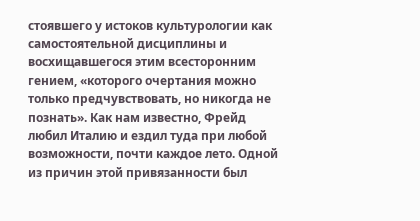стоявшего у истоков культурологии как самостоятельной дисциплины и восхищавшегося этим всесторонним гением, «которого очертания можно только предчувствовать, но никогда не познать». Как нам известно, Фрейд любил Италию и ездил туда при любой возможности, почти каждое лето. Одной из причин этой привязанности был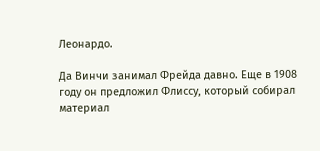Леонардо.

Да Винчи занимал Фрейда давно. Еще в 1908 году он предложил Флиссу, который собирал материал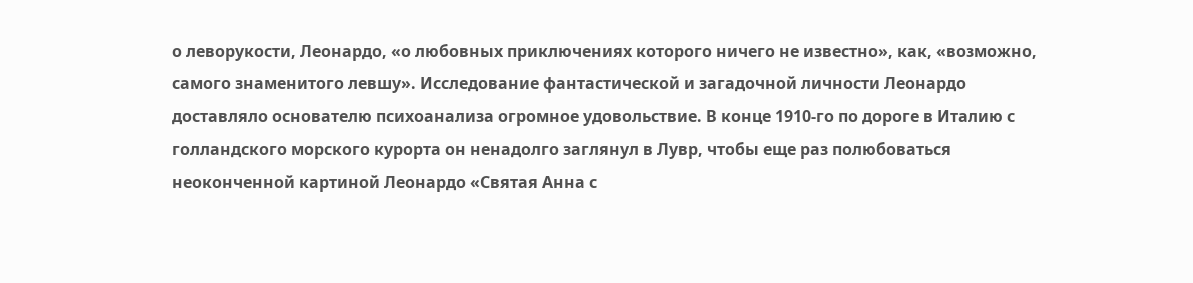о леворукости, Леонардо, «о любовных приключениях которого ничего не известно», как, «возможно, самого знаменитого левшу». Исследование фантастической и загадочной личности Леонардо доставляло основателю психоанализа огромное удовольствие. В конце 1910-го по дороге в Италию с голландского морского курорта он ненадолго заглянул в Лувр, чтобы еще раз полюбоваться неоконченной картиной Леонардо «Святая Анна с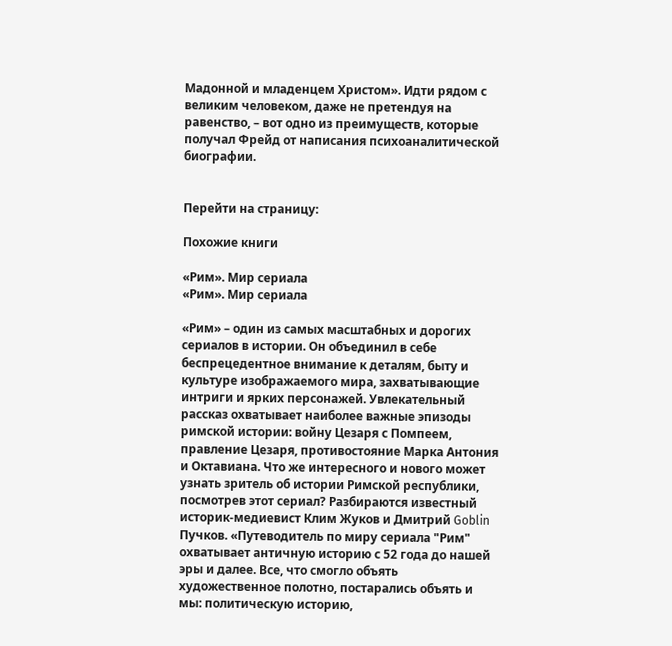Мадонной и младенцем Христом». Идти рядом с великим человеком, даже не претендуя на равенство, – вот одно из преимуществ, которые получал Фрейд от написания психоаналитической биографии.


Перейти на страницу:

Похожие книги

«Рим». Мир сериала
«Рим». Мир сериала

«Рим» – один из самых масштабных и дорогих сериалов в истории. Он объединил в себе беспрецедентное внимание к деталям, быту и культуре изображаемого мира, захватывающие интриги и ярких персонажей. Увлекательный рассказ охватывает наиболее важные эпизоды римской истории: войну Цезаря с Помпеем, правление Цезаря, противостояние Марка Антония и Октавиана. Что же интересного и нового может узнать зритель об истории Римской республики, посмотрев этот сериал? Разбираются известный историк-медиевист Клим Жуков и Дмитрий Goblin Пучков. «Путеводитель по миру сериала "Рим" охватывает античную историю с 52 года до нашей эры и далее. Все, что смогло объять художественное полотно, постарались объять и мы: политическую историю,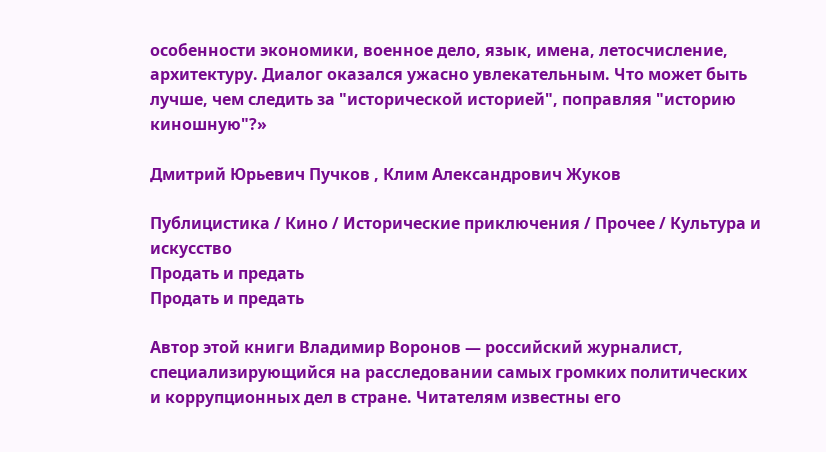особенности экономики, военное дело, язык, имена, летосчисление, архитектуру. Диалог оказался ужасно увлекательным. Что может быть лучше, чем следить за "исторической историей", поправляя "историю киношную"?»

Дмитрий Юрьевич Пучков , Клим Александрович Жуков

Публицистика / Кино / Исторические приключения / Прочее / Культура и искусство
Продать и предать
Продать и предать

Автор этой книги Владимир Воронов — российский журналист, специализирующийся на расследовании самых громких политических и коррупционных дел в стране. Читателям известны его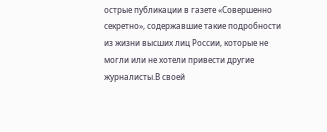острые публикации в газете «Совершенно секретно», содержавшие такие подробности из жизни высших лиц России, которые не могли или не хотели привести другие журналисты.В своей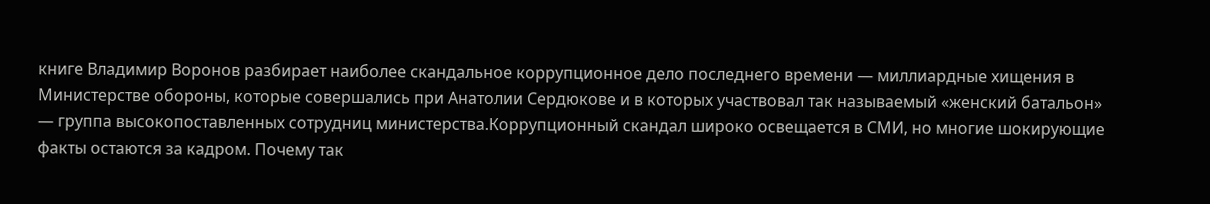книге Владимир Воронов разбирает наиболее скандальное коррупционное дело последнего времени — миллиардные хищения в Министерстве обороны, которые совершались при Анатолии Сердюкове и в которых участвовал так называемый «женский батальон» — группа высокопоставленных сотрудниц министерства.Коррупционный скандал широко освещается в СМИ, но многие шокирующие факты остаются за кадром. Почему так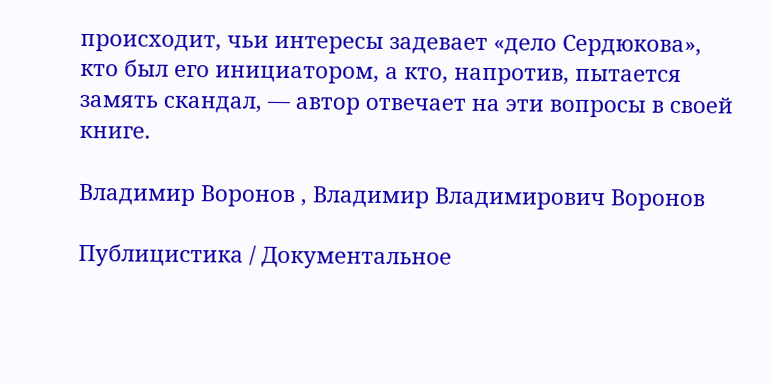происходит, чьи интересы задевает «дело Сердюкова», кто был его инициатором, а кто, напротив, пытается замять скандал, — автор отвечает на эти вопросы в своей книге.

Владимир Воронов , Владимир Владимирович Воронов

Публицистика / Документальное